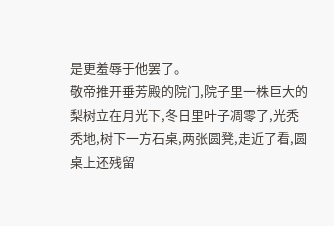是更羞辱于他罢了。
敬帝推开垂芳殿的院门,院子里一株巨大的梨树立在月光下,冬日里叶子凋零了,光秃秃地,树下一方石桌,两张圆凳,走近了看,圆桌上还残留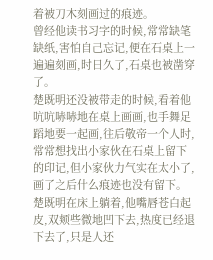着被刀木刻画过的痕迹。
曾经他读书习字的时候,常常缺笔缺纸,害怕自己忘记,便在石桌上一遍遍刻画,时日久了,石桌也被凿穿了。
楚既明还没被带走的时候,看着他吭吭哧哧地在桌上画画,也手舞足蹈地要一起画,往后敬帝一个人时,常常想找出小家伙在石桌上留下的印记,但小家伙力气实在太小了,画了之后什么痕迹也没有留下。
楚既明在床上躺着,他嘴唇苍白起皮,双颊些微地凹下去,热度已经退下去了,只是人还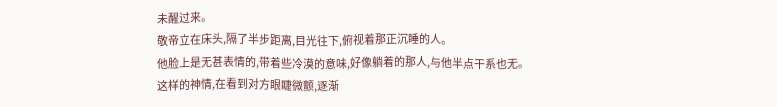未醒过来。
敬帝立在床头,隔了半步距离,目光往下,俯视着那正沉睡的人。
他脸上是无甚表情的,带着些冷漠的意味,好像躺着的那人,与他半点干系也无。
这样的神情,在看到对方眼睫微颤,逐渐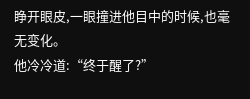睁开眼皮,一眼撞进他目中的时候,也毫无变化。
他冷冷道:“终于醒了?”